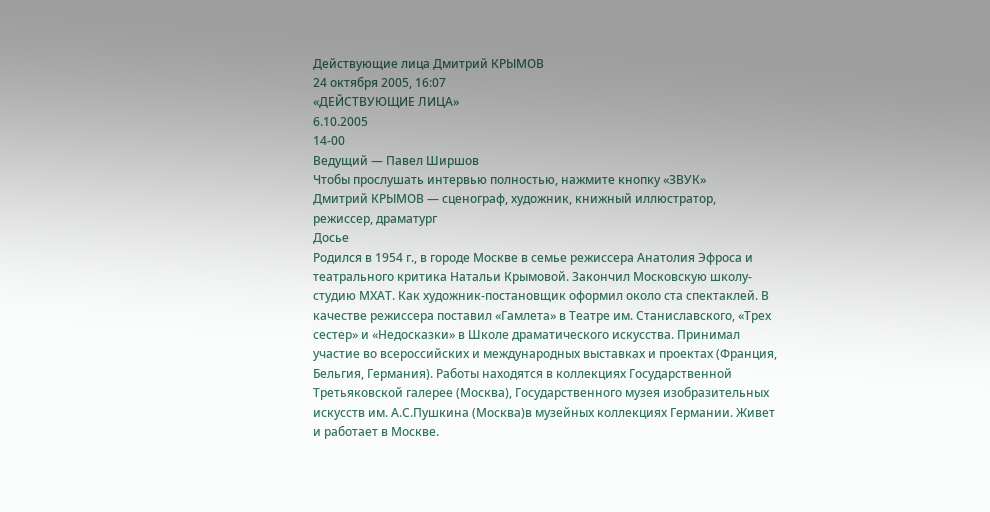Действующие лица Дмитрий КРЫМОВ
24 октября 2005, 16:07
«ДЕЙСТВУЮЩИЕ ЛИЦА»
6.10.2005
14-00
Ведущий — Павел Ширшов
Чтобы прослушать интервью полностью, нажмите кнопку «ЗВУК»
Дмитрий КРЫМОВ — сценограф, художник, книжный иллюстратор, режиссер, драматург
Досье
Родился в 1954 г., в городе Москве в семье режиссера Анатолия Эфроса и театрального критика Натальи Крымовой. Закончил Московскую школу-студию МХАТ. Как художник-постановщик оформил около ста спектаклей. В качестве режиссера поставил «Гамлета» в Театре им. Станиславского, «Трех сестер» и «Недосказки» в Школе драматического искусства. Принимал участие во всероссийских и международных выставках и проектах (Франция, Бельгия, Германия). Работы находятся в коллекциях Государственной Третьяковской галерее (Москва), Государственного музея изобразительных искусств им. А.С.Пушкина (Москва)в музейных коллекциях Германии. Живет и работает в Москве.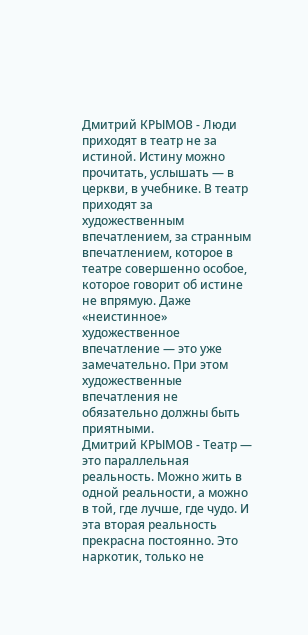Дмитрий КРЫМОВ - Люди приходят в театр не за истиной. Истину можно прочитать, услышать — в церкви, в учебнике. В театр приходят за художественным впечатлением, за странным впечатлением, которое в театре совершенно особое, которое говорит об истине не впрямую. Даже «неистинное» художественное впечатление — это уже замечательно. При этом художественные впечатления не обязательно должны быть приятными.
Дмитрий КРЫМОВ - Театр — это параллельная реальность. Можно жить в одной реальности, а можно в той, где лучше, где чудо. И эта вторая реальность прекрасна постоянно. Это наркотик, только не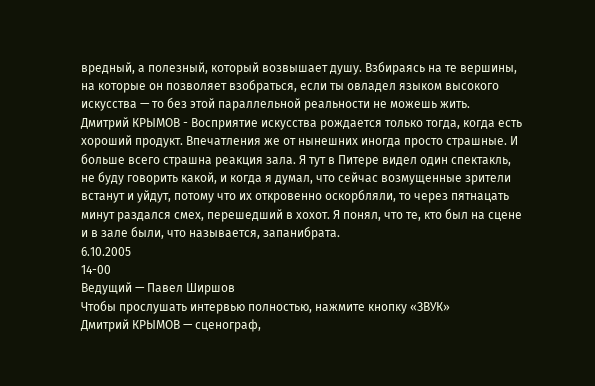вредный, а полезный, который возвышает душу. Взбираясь на те вершины, на которые он позволяет взобраться, если ты овладел языком высокого искусства — то без этой параллельной реальности не можешь жить.
Дмитрий КРЫМОВ - Восприятие искусства рождается только тогда, когда есть хороший продукт. Впечатления же от нынешних иногда просто страшные. И больше всего страшна реакция зала. Я тут в Питере видел один спектакль, не буду говорить какой, и когда я думал, что сейчас возмущенные зрители встанут и уйдут, потому что их откровенно оскорбляли, то через пятнацать минут раздался смех, перешедший в хохот. Я понял, что те, кто был на сцене и в зале были, что называется, запанибрата.
6.10.2005
14-00
Ведущий — Павел Ширшов
Чтобы прослушать интервью полностью, нажмите кнопку «ЗВУК»
Дмитрий КРЫМОВ — сценограф,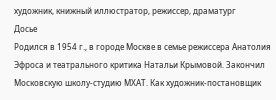художник, книжный иллюстратор, режиссер, драматург
Досье
Родился в 1954 г., в городе Москве в семье режиссера Анатолия Эфроса и театрального критика Натальи Крымовой. Закончил Московскую школу-студию МХАТ. Как художник-постановщик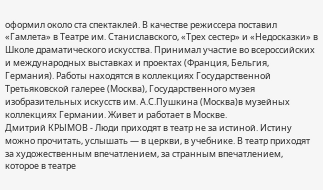оформил около ста спектаклей. В качестве режиссера поставил «Гамлета» в Театре им. Станиславского, «Трех сестер» и «Недосказки» в Школе драматического искусства. Принимал участие во всероссийских и международных выставках и проектах (Франция, Бельгия, Германия). Работы находятся в коллекциях Государственной Третьяковской галерее (Москва), Государственного музея изобразительных искусств им. А.С.Пушкина (Москва)в музейных коллекциях Германии. Живет и работает в Москве.
Дмитрий КРЫМОВ - Люди приходят в театр не за истиной. Истину можно прочитать, услышать — в церкви, в учебнике. В театр приходят за художественным впечатлением, за странным впечатлением, которое в театре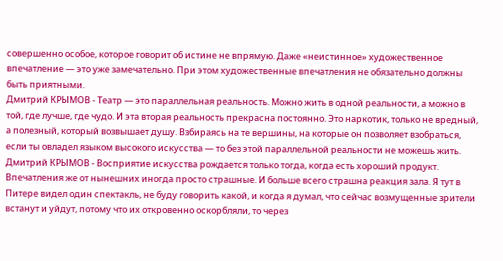совершенно особое, которое говорит об истине не впрямую. Даже «неистинное» художественное впечатление — это уже замечательно. При этом художественные впечатления не обязательно должны быть приятными.
Дмитрий КРЫМОВ - Театр — это параллельная реальность. Можно жить в одной реальности, а можно в той, где лучше, где чудо. И эта вторая реальность прекрасна постоянно. Это наркотик, только не вредный, а полезный, который возвышает душу. Взбираясь на те вершины, на которые он позволяет взобраться, если ты овладел языком высокого искусства — то без этой параллельной реальности не можешь жить.
Дмитрий КРЫМОВ - Восприятие искусства рождается только тогда, когда есть хороший продукт. Впечатления же от нынешних иногда просто страшные. И больше всего страшна реакция зала. Я тут в Питере видел один спектакль, не буду говорить какой, и когда я думал, что сейчас возмущенные зрители встанут и уйдут, потому что их откровенно оскорбляли, то через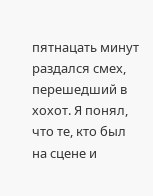пятнацать минут раздался смех, перешедший в хохот. Я понял, что те, кто был на сцене и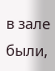в зале были,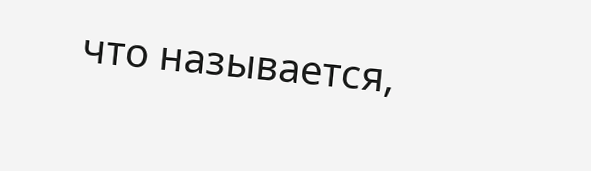что называется,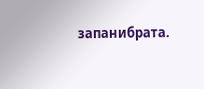запанибрата.